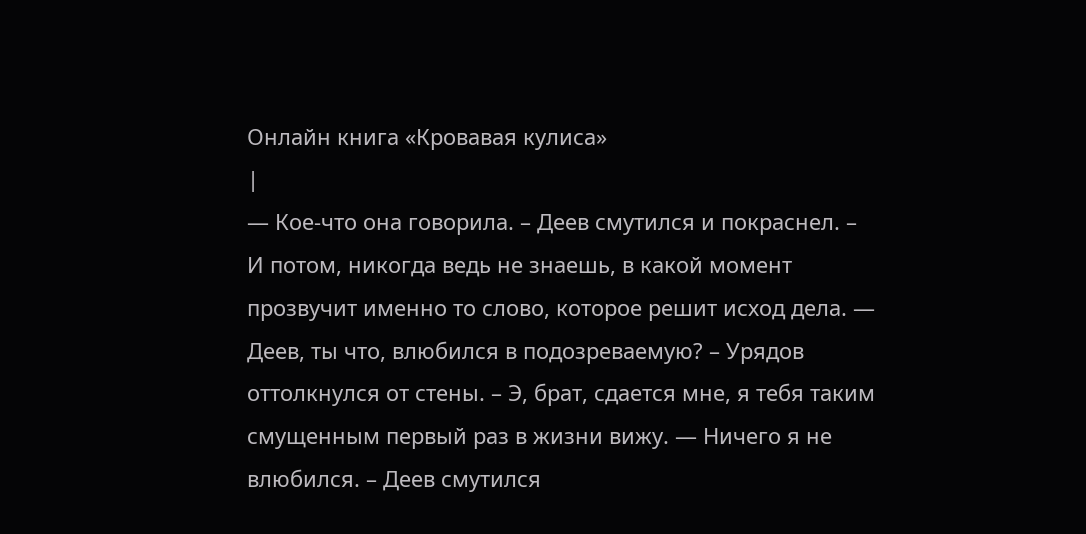Онлайн книга «Кровавая кулиса»
|
— Кое-что она говорила. – Деев смутился и покраснел. – И потом, никогда ведь не знаешь, в какой момент прозвучит именно то слово, которое решит исход дела. — Деев, ты что, влюбился в подозреваемую? – Урядов оттолкнулся от стены. – Э, брат, сдается мне, я тебя таким смущенным первый раз в жизни вижу. — Ничего я не влюбился. – Деев смутился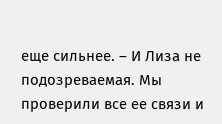еще сильнее. – И Лиза не подозреваемая. Мы проверили все ее связи и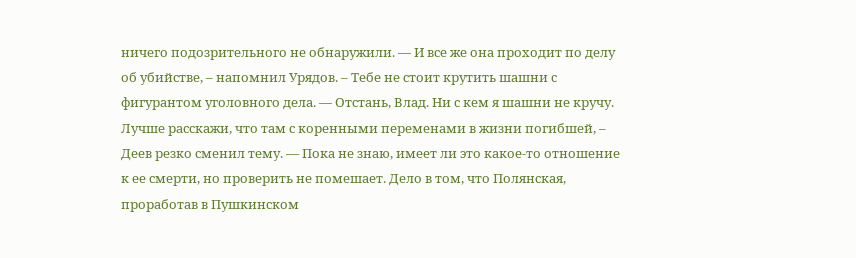ничего подозрительного не обнаружили. — И все же она проходит по делу об убийстве, – напомнил Урядов. – Тебе не стоит крутить шашни с фигурантом уголовного дела. — Отстань, Влад. Ни с кем я шашни не кручу. Лучше расскажи, что там с коренными переменами в жизни погибшей, – Деев резко сменил тему. — Пока не знаю, имеет ли это какое-то отношение к ее смерти, но проверить не помешает. Дело в том, что Полянская, проработав в Пушкинском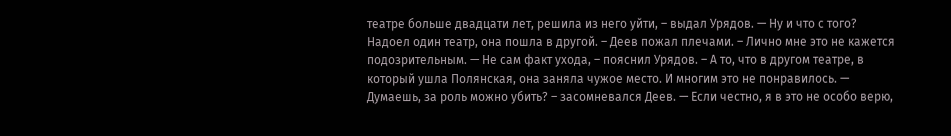театре больше двадцати лет, решила из него уйти, – выдал Урядов. — Ну и что с того? Надоел один театр, она пошла в другой. – Деев пожал плечами. – Лично мне это не кажется подозрительным. — Не сам факт ухода, – пояснил Урядов. – А то, что в другом театре, в который ушла Полянская, она заняла чужое место. И многим это не понравилось. — Думаешь, за роль можно убить? – засомневался Деев. — Если честно, я в это не особо верю,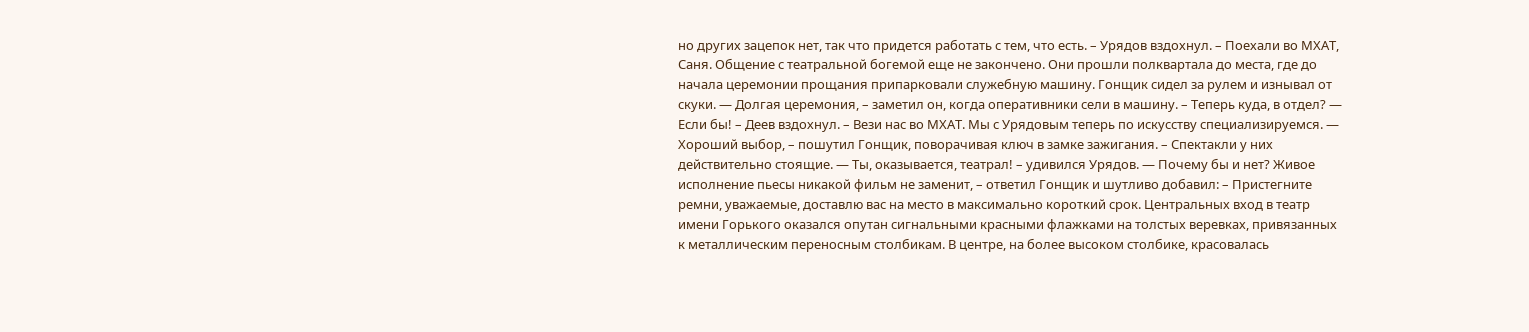но других зацепок нет, так что придется работать с тем, что есть. – Урядов вздохнул. – Поехали во МХАТ, Саня. Общение с театральной богемой еще не закончено. Они прошли полквартала до места, где до начала церемонии прощания припарковали служебную машину. Гонщик сидел за рулем и изнывал от скуки. — Долгая церемония, – заметил он, когда оперативники сели в машину. – Теперь куда, в отдел? — Если бы! – Деев вздохнул. – Вези нас во МХАТ. Мы с Урядовым теперь по искусству специализируемся. — Хороший выбор, – пошутил Гонщик, поворачивая ключ в замке зажигания. – Спектакли у них действительно стоящие. — Ты, оказывается, театрал! – удивился Урядов. — Почему бы и нет? Живое исполнение пьесы никакой фильм не заменит, – ответил Гонщик и шутливо добавил: – Пристегните ремни, уважаемые, доставлю вас на место в максимально короткий срок. Центральных вход в театр имени Горького оказался опутан сигнальными красными флажками на толстых веревках, привязанных к металлическим переносным столбикам. В центре, на более высоком столбике, красовалась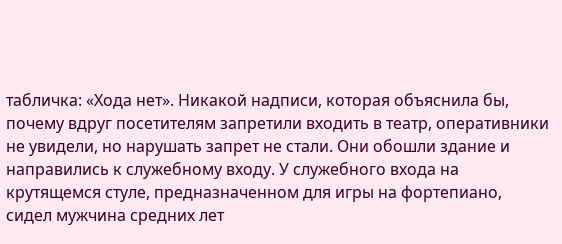табличка: «Хода нет». Никакой надписи, которая объяснила бы, почему вдруг посетителям запретили входить в театр, оперативники не увидели, но нарушать запрет не стали. Они обошли здание и направились к служебному входу. У служебного входа на крутящемся стуле, предназначенном для игры на фортепиано, сидел мужчина средних лет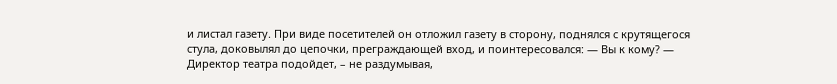и листал газету. При виде посетителей он отложил газету в сторону, поднялся с крутящегося стула, доковылял до цепочки, преграждающей вход, и поинтересовался: — Вы к кому? — Директор театра подойдет, – не раздумывая,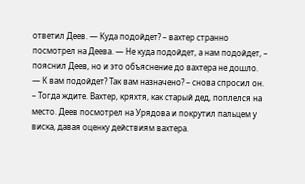ответил Деев. — Куда подойдет? – вахтер странно посмотрел на Деева. — Не куда подойдет, а нам подойдет, – пояснил Деев, но и это объяснение до вахтера не дошло. — К вам подойдет? Так вам назначено? – снова спросил он. – Тогда ждите. Вахтер, кряхтя, как старый дед, поплелся на место. Деев посмотрел на Урядова и покрутил пальцем у виска, давая оценку действиям вахтера.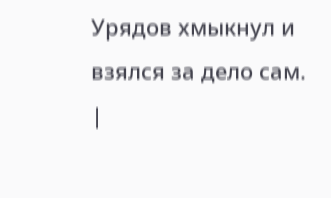Урядов хмыкнул и взялся за дело сам. |